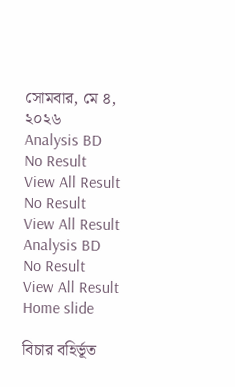সোমবার, মে ৪, ২০২৬
Analysis BD
No Result
View All Result
No Result
View All Result
Analysis BD
No Result
View All Result
Home slide

বিচার বহির্ভূত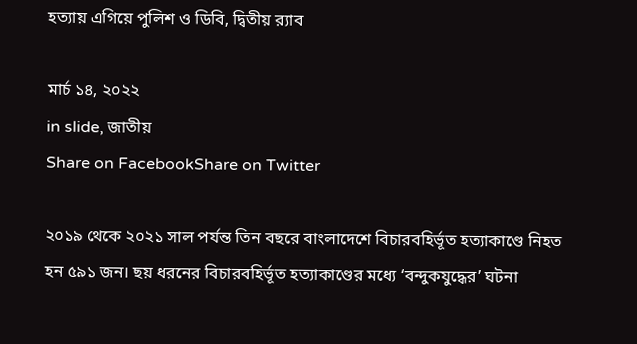হত্যায় এগিয়ে পুলিশ ও ডিবি, দ্বিতীয় র‌্যাব

মার্চ ১৪, ২০২২
in slide, জাতীয়
Share on FacebookShare on Twitter

২০১৯ থেকে ২০২১ সাল পর্যন্ত তিন বছরে বাংলাদেশে বিচারবহির্ভূত হত্যাকাণ্ডে নিহত হন ৫৯১ জন। ছয় ধরনের বিচারবহির্ভূত হত্যাকাণ্ডের মধ্যে ‘বন্দুকযুদ্ধের’ ঘটনা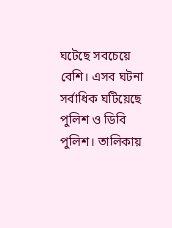ঘটেছে সবচেয়ে বেশি। এসব ঘটনা সর্বাধিক ঘটিয়েছে পুলিশ ও ডিবি পুলিশ। তালিকায়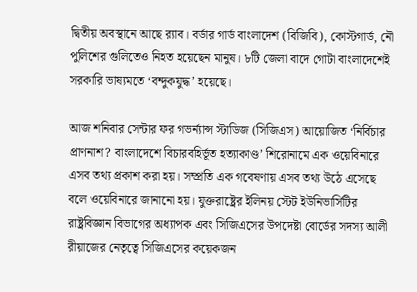দ্বিতীয় অবস্থানে আছে র‌্যাব। বর্ডার গার্ড বাংলাদেশ (বিজিবি), কোস্টগার্ড, নৌ পুলিশের গুলিতেও নিহত হয়েছেন মানুষ। ৮টি জেলা বাদে গোটা বাংলাদেশেই সরকারি ভাষ্যমতে ‘বন্দুকযুদ্ধ’ হয়েছে।

আজ শনিবার সেন্টার ফর গভর্ন্যান্স স্টাডিজ (সিজিএস) আয়োজিত ‘নির্বিচার প্রাণনাশ? বাংলাদেশে বিচারবহির্ভূত হত্যাকাণ্ড’ শিরোনামে এক ওয়েবিনারে এসব তথ্য প্রকাশ করা হয়। সম্প্রতি এক গবেষণায় এসব তথ্য উঠে এসেছে বলে ওয়েবিনারে জানানো হয়। যুক্তরাষ্ট্রের ইলিনয় স্টেট ইউনিভার্সিটির রাষ্ট্রবিজ্ঞান বিভাগের অধ্যাপক এবং সিজিএসের উপদেষ্টা বোর্ডের সদস্য আলী রীয়াজের নেতৃত্বে সিজিএসের কয়েকজন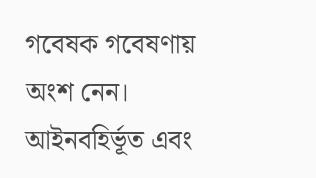গবেষক গবেষণায় অংশ নেন। আইনবহির্ভূত এবং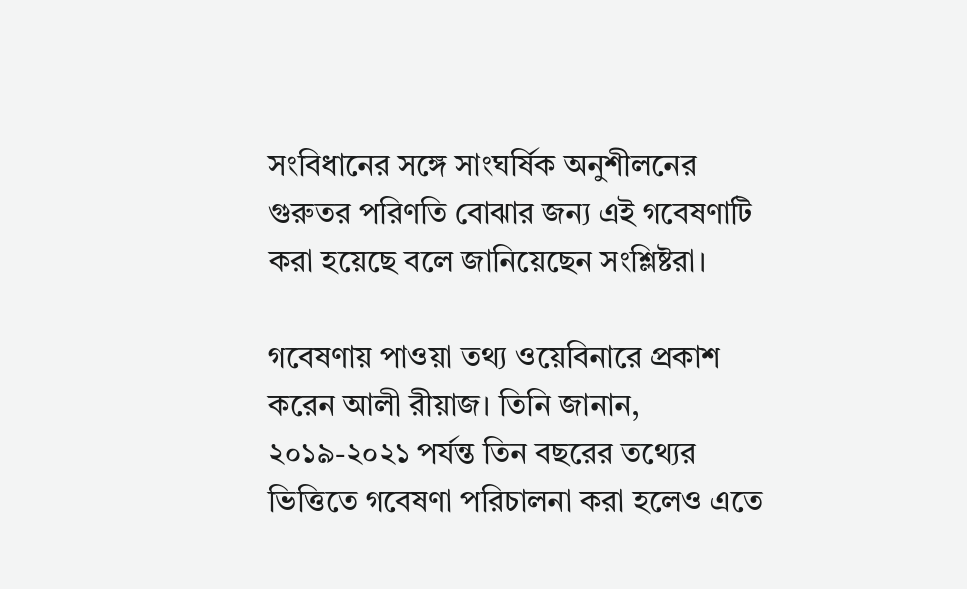সংবিধানের সঙ্গে সাংঘর্ষিক অনুশীলনের গুরুতর পরিণতি বোঝার জন্য এই গবেষণাটি করা হয়েছে বলে জানিয়েছেন সংশ্লিষ্টরা।

গবেষণায় পাওয়া তথ্য ওয়েবিনারে প্রকাশ করেন আলী রীয়াজ। তিনি জানান, ২০১৯-২০২১ পর্যন্ত তিন বছরের তথ্যের ভিত্তিতে গবেষণা পরিচালনা করা হলেও এতে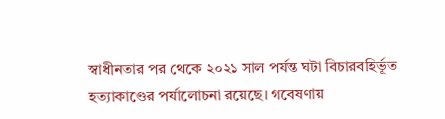স্বাধীনতার পর থেকে ২০২১ সাল পর্যন্ত ঘটা বিচারবহির্ভূত হত্যাকাণ্ডের পর্যালোচনা রয়েছে। গবেষণায়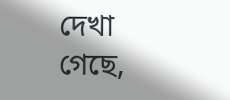দেখা গেছে,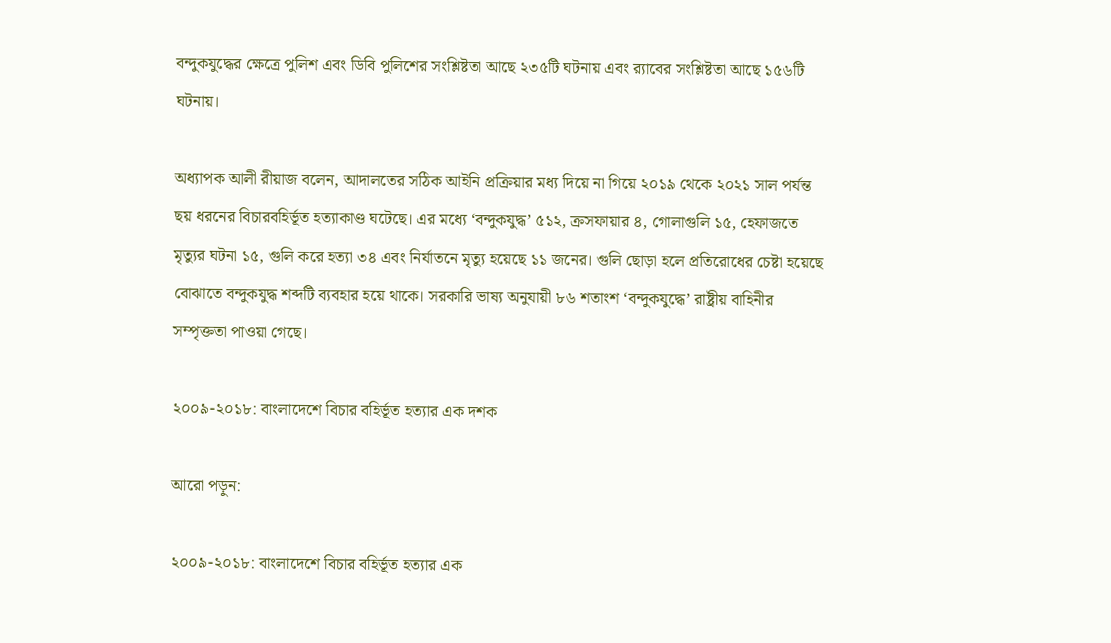বন্দুকযুদ্ধের ক্ষেত্রে পুলিশ এবং ডিবি পুলিশের সংশ্লিষ্টতা আছে ২৩৫টি ঘটনায় এবং র‍্যাবের সংশ্লিষ্টতা আছে ১৫৬টি ঘটনায়।

অধ্যাপক আলী রীয়াজ বলেন, আদালতের সঠিক আইনি প্রক্রিয়ার মধ্য দিয়ে না গিয়ে ২০১৯ থেকে ২০২১ সাল পর্যন্ত ছয় ধরনের বিচারবহির্ভূত হত্যাকাণ্ড ঘটেছে। এর মধ্যে ‘বন্দুকযুদ্ধ’ ৫১২, ক্রসফায়ার ৪, গোলাগুলি ১৫, হেফাজতে মৃত্যুর ঘটনা ১৫, গুলি করে হত্যা ৩৪ এবং নির্যাতনে মৃত্যু হয়েছে ১১ জনের। গুলি ছোড়া হলে প্রতিরোধের চেষ্টা হয়েছে বোঝাতে বন্দুকযুদ্ধ শব্দটি ব্যবহার হয়ে থাকে। সরকারি ভাষ্য অনুযায়ী ৮৬ শতাংশ ‘বন্দুকযুদ্ধে’ রাষ্ট্রীয় বাহিনীর সম্পৃক্ততা পাওয়া গেছে।

২০০৯-২০১৮: বাংলাদেশে বিচার বহির্ভূত হত্যার এক দশক

আরো পড়ুন:

২০০৯-২০১৮: বাংলাদেশে বিচার বহির্ভূত হত্যার এক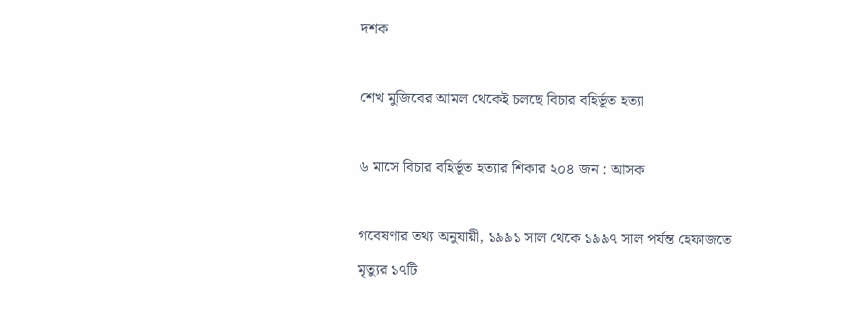দশক

শেখ মুজিবের আমল থেকেই চলছে বিচার বহির্ভূত হত্যা

৬ মাসে বিচার বহির্ভূত হত্যার শিকার ২০৪ জন : আসক

গবেষণার তথ্য অনুযায়ী, ১৯৯১ সাল থেকে ১৯৯৭ সাল পর্যন্ত হেফাজতে মৃত্যুর ১৭টি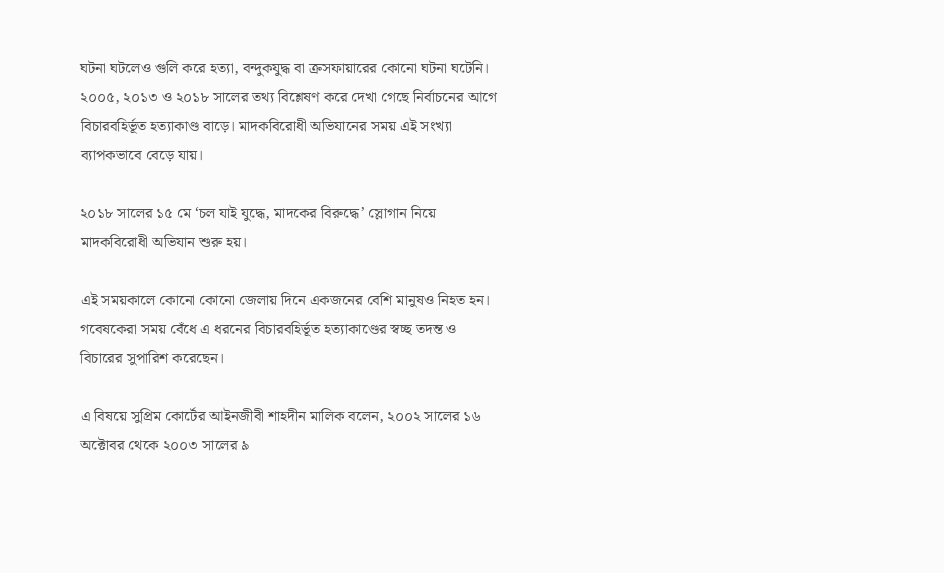ঘটনা ঘটলেও গুলি করে হত্যা, বন্দুকযুদ্ধ বা ক্রসফায়ারের কোনো ঘটনা ঘটেনি। ২০০৫, ২০১৩ ও ২০১৮ সালের তথ্য বিশ্লেষণ করে দেখা গেছে নির্বাচনের আগে বিচারবহির্ভূত হত্যাকাণ্ড বাড়ে। মাদকবিরোধী অভিযানের সময় এই সংখ্যা ব্যাপকভাবে বেড়ে যায়।

২০১৮ সালের ১৫ মে ‘চল যাই যুদ্ধে, মাদকের বিরুদ্ধে’ স্লোগান নিয়ে মাদকবিরোধী অভিযান শুরু হয়।

এই সময়কালে কোনো কোনো জেলায় দিনে একজনের বেশি মানুষও নিহত হন। গবেষকেরা সময় বেঁধে এ ধরনের বিচারবহির্ভূত হত্যাকাণ্ডের স্বচ্ছ তদন্ত ও বিচারের সুপারিশ করেছেন।

এ বিষয়ে সুপ্রিম কোর্টের আইনজীবী শাহদীন মালিক বলেন, ২০০২ সালের ১৬ অক্টোবর থেকে ২০০৩ সালের ৯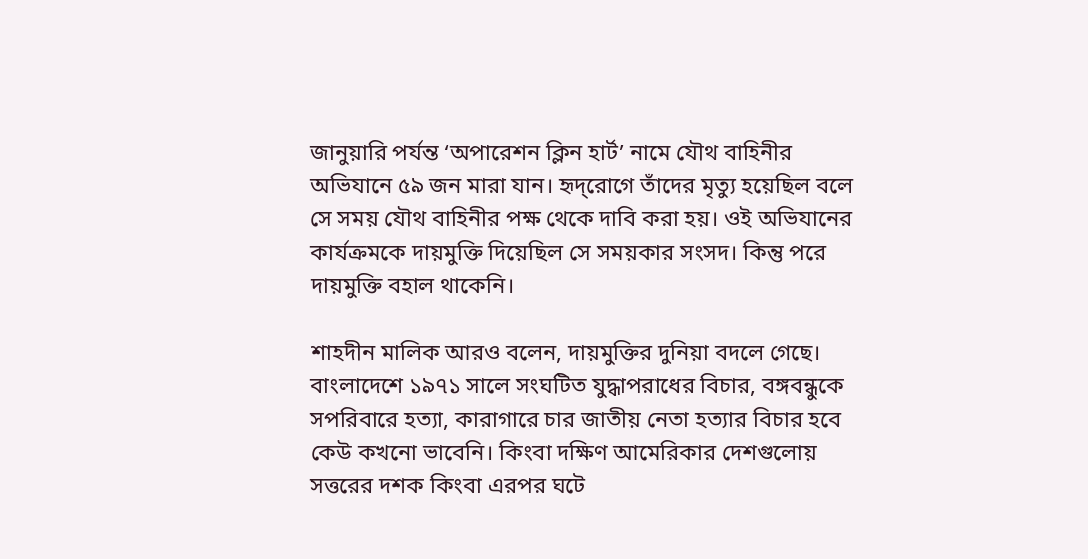জানুয়ারি পর্যন্ত ‘অপারেশন ক্লিন হার্ট’ নামে যৌথ বাহিনীর অভিযানে ৫৯ জন মারা যান। হৃদ্‌রোগে তাঁদের মৃত্যু হয়েছিল বলে সে সময় যৌথ বাহিনীর পক্ষ থেকে দাবি করা হয়। ওই অভিযানের কার্যক্রমকে দায়মুক্তি দিয়েছিল সে সময়কার সংসদ। কিন্তু পরে দায়মুক্তি বহাল থাকেনি।

শাহদীন মালিক আরও বলেন, দায়মুক্তির দুনিয়া বদলে গেছে। বাংলাদেশে ১৯৭১ সালে সংঘটিত যুদ্ধাপরাধের বিচার, বঙ্গবন্ধুকে সপরিবারে হত্যা, কারাগারে চার জাতীয় নেতা হত্যার বিচার হবে কেউ কখনো ভাবেনি। কিংবা দক্ষিণ আমেরিকার দেশগুলোয় সত্তরের দশক কিংবা এরপর ঘটে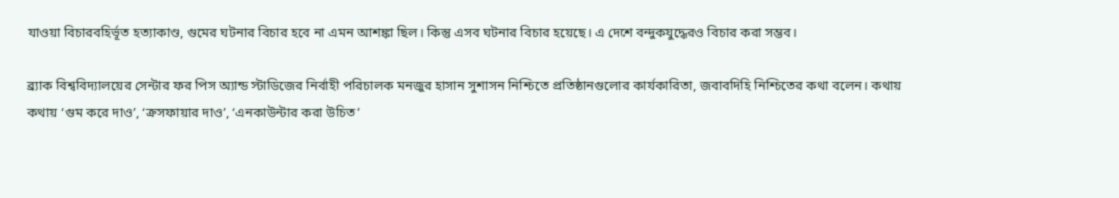যাওয়া বিচারবহির্ভূত হত্যাকাণ্ড, গুমের ঘটনার বিচার হবে না এমন আশঙ্কা ছিল। কিন্তু এসব ঘটনার বিচার হয়েছে। এ দেশে বন্দুকযুদ্ধেরও বিচার করা সম্ভব।

ব্র্যাক বিশ্ববিদ্যালয়ের সেন্টার ফর পিস অ্যান্ড স্টাডিজের নির্বাহী পরিচালক মনজুর হাসান সুশাসন নিশ্চিতে প্রতিষ্ঠানগুলোর কার্যকারিতা, জবাবদিহি নিশ্চিতের কথা বলেন। কথায় কথায় ‘গুম করে দাও’, ‘ক্রসফায়ার দাও’, ‘এনকাউন্টার করা উচিত’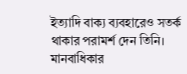ইত্যাদি বাক্য ব্যবহারেও সতর্ক থাকার পরামর্শ দেন তিনি। মানবাধিকার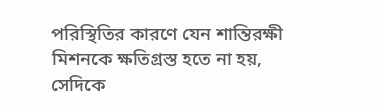পরিস্থিতির কারণে যেন শান্তিরক্ষী মিশনকে ক্ষতিগ্রস্ত হতে না হয়, সেদিকে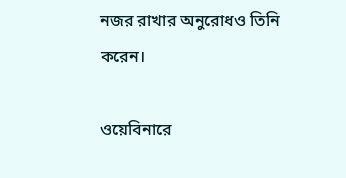নজর রাখার অনুরোধও তিনি করেন।

ওয়েবিনারে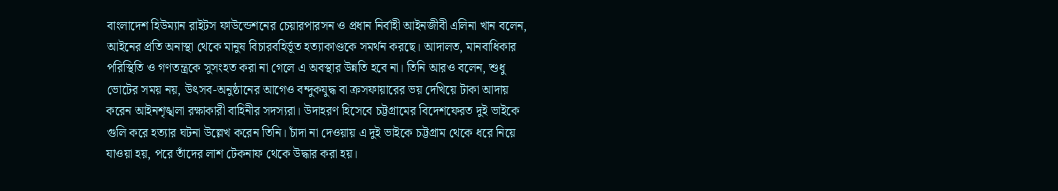বাংলাদেশ হিউম্যান রাইটস ফাউন্ডেশনের চেয়ারপারসন ও প্রধান নির্বাহী আইনজীবী এলিনা খান বলেন, আইনের প্রতি অনাস্থা থেকে মানুষ বিচারবহির্ভূত হত্যাকাণ্ডকে সমর্থন করছে। আদালত, মানবাধিকার পরিস্থিতি ও গণতন্ত্রকে সুসংহত করা না গেলে এ অবস্থার উন্নতি হবে না। তিনি আরও বলেন, শুধু ভোটের সময় নয়, উৎসব-অনুষ্ঠানের আগেও বন্দুকযুদ্ধ বা ক্রসফায়ারের ভয় দেখিয়ে টাকা আদায় করেন আইনশৃঙ্খলা রক্ষাকারী বাহিনীর সদস্যরা। উদাহরণ হিসেবে চট্টগ্রামের বিদেশফেরত দুই ভাইকে গুলি করে হত্যার ঘটনা উল্লেখ করেন তিনি। চাঁদা না দেওয়ায় এ দুই ভাইকে চট্টগ্রাম থেকে ধরে নিয়ে যাওয়া হয়, পরে তাঁদের লাশ টেকনাফ থেকে উদ্ধার করা হয়।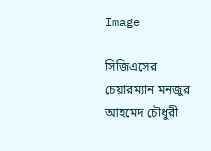Image

সিজিএসের চেয়ারম্যান মনজুর আহমেদ চৌধুরী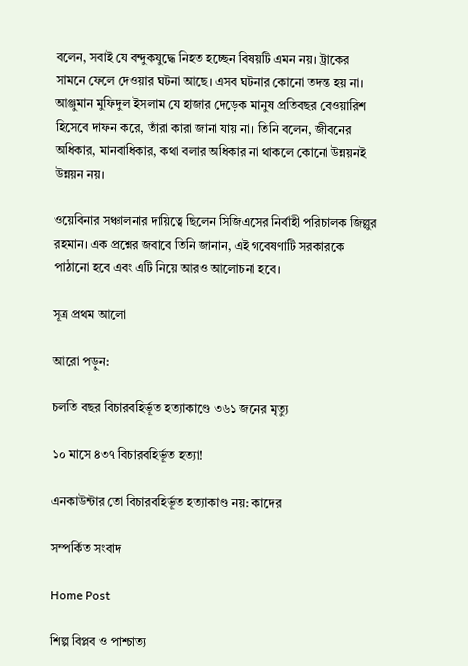বলেন, সবাই যে বন্দুকযুদ্ধে নিহত হচ্ছেন বিষয়টি এমন নয়। ট্রাকের সামনে ফেলে দেওয়ার ঘটনা আছে। এসব ঘটনার কোনো তদন্ত হয় না। আঞ্জুমান মুফিদুল ইসলাম যে হাজার দেড়েক মানুষ প্রতিবছর বেওয়ারিশ হিসেবে দাফন করে, তাঁরা কারা জানা যায় না। তিনি বলেন, জীবনের অধিকার, মানবাধিকার, কথা বলার অধিকার না থাকলে কোনো উন্নয়নই উন্নয়ন নয়।

ওয়েবিনার সঞ্চালনার দায়িত্বে ছিলেন সিজিএসের নির্বাহী পরিচালক জিল্লুর রহমান। এক প্রশ্নের জবাবে তিনি জানান, এই গবেষণাটি সরকারকে পাঠানো হবে এবং এটি নিয়ে আরও আলোচনা হবে।

সূত্র প্রথম আলো

আরো পড়ুন:

চলতি বছর বিচারবহির্ভূত হত্যাকাণ্ডে ৩৬১ জনের মৃত্যু

১০ মাসে ৪৩৭ বিচারবহির্ভূত হত্যা!

এনকাউন্টার তো বিচারবহির্ভূত হত্যাকাণ্ড নয়: কাদের

সম্পর্কিত সংবাদ

Home Post

শিল্প বিপ্লব ও পাশ্চাত্য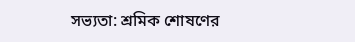সভ্যতা: শ্রমিক শোষণের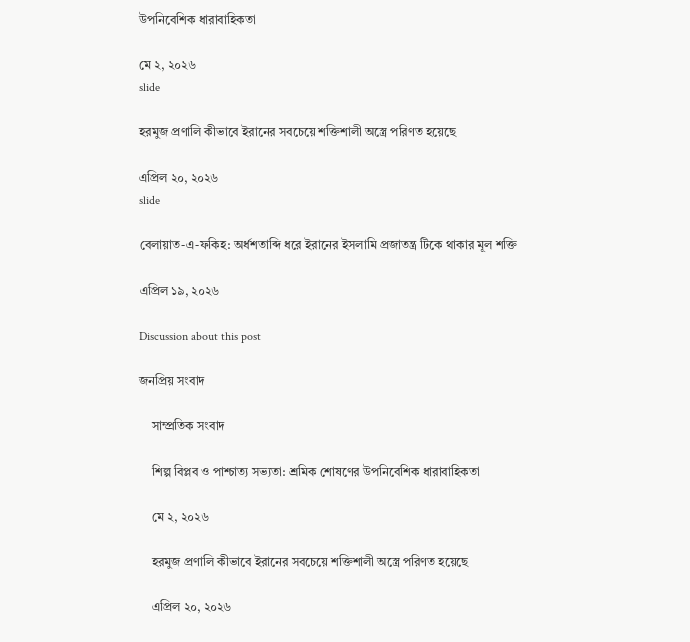উপনিবেশিক ধারাবাহিকতা

মে ২, ২০২৬
slide

হরমুজ প্রণালি কীভাবে ইরানের সবচেয়ে শক্তিশালী অস্ত্রে পরিণত হয়েছে

এপ্রিল ২০, ২০২৬
slide

বেলায়াত-এ-ফকিহ: অর্ধশতাব্দি ধরে ইরানের ইসলামি প্রজাতন্ত্র টিকে থাকার মূল শক্তি

এপ্রিল ১৯, ২০২৬

Discussion about this post

জনপ্রিয় সংবাদ

    সাম্প্রতিক সংবাদ

    শিল্প বিপ্লব ও পাশ্চাত্য সভ্যতা: শ্রমিক শোষণের উপনিবেশিক ধারাবাহিকতা

    মে ২, ২০২৬

    হরমুজ প্রণালি কীভাবে ইরানের সবচেয়ে শক্তিশালী অস্ত্রে পরিণত হয়েছে

    এপ্রিল ২০, ২০২৬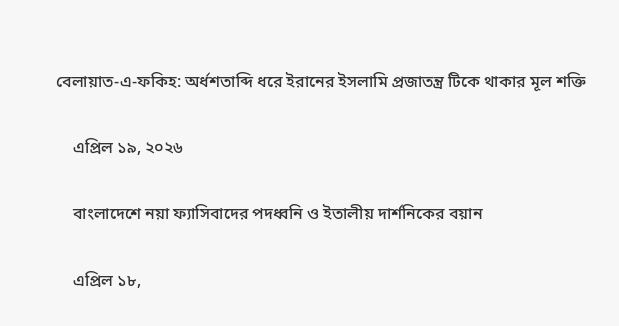বেলায়াত-এ-ফকিহ: অর্ধশতাব্দি ধরে ইরানের ইসলামি প্রজাতন্ত্র টিকে থাকার মূল শক্তি

    এপ্রিল ১৯, ২০২৬

    বাংলাদেশে নয়া ফ্যাসিবাদের পদধ্বনি ও ইতালীয় দার্শনিকের বয়ান

    এপ্রিল ১৮,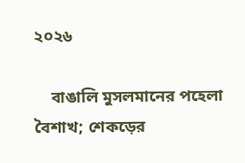২০২৬

    বাঙালি মুসলমানের পহেলা বৈশাখ; শেকড়ের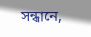সন্ধানে,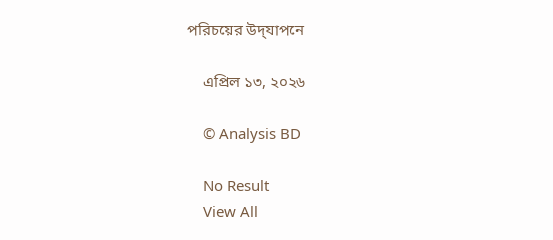পরিচয়ের উদ্‌যাপনে

    এপ্রিল ১৩, ২০২৬

    © Analysis BD

    No Result
    View All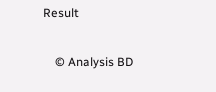Result

    © Analysis BD